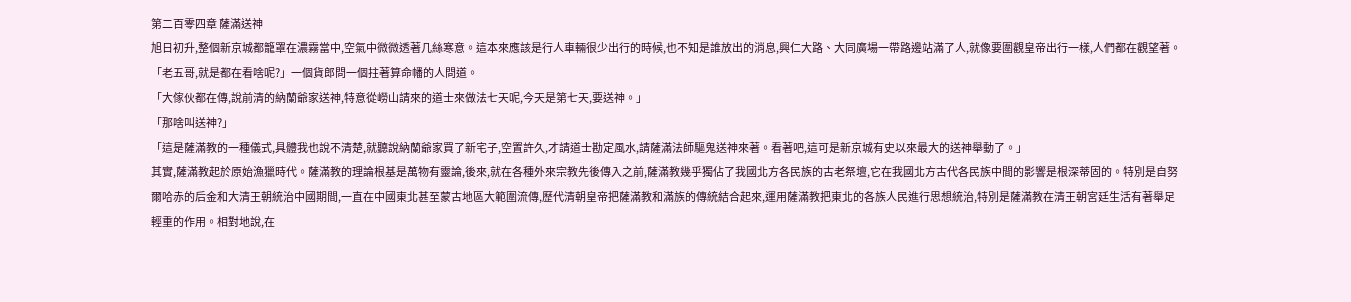第二百零四章 薩滿送神
旭日初升,整個新京城都籠罩在濃霧當中,空氣中微微透著几絲寒意。這本來應該是行人車輛很少出行的時候,也不知是誰放出的消息,興仁大路、大同廣場一帶路邊站滿了人,就像要圍觀皇帝出行一樣,人們都在觀望著。
「老五哥,就是都在看啥呢?」一個貨郎問一個拄著算命幡的人問道。
「大傢伙都在傳,說前清的納蘭爺家送神,特意從嶗山請來的道士來做法七天呢,今天是第七天,要送神。」
「那啥叫送神?」
「這是薩滿教的一種儀式,具體我也說不清楚,就聽說納蘭爺家買了新宅子,空置許久,才請道士勘定風水,請薩滿法師驅鬼送神來著。看著吧,這可是新京城有史以來最大的送神舉動了。」
其實,薩滿教起於原始漁獵時代。薩滿教的理論根基是萬物有靈論,後來,就在各種外來宗教先後傳入之前,薩滿教幾乎獨佔了我國北方各民族的古老祭壇,它在我國北方古代各民族中間的影響是根深蒂固的。特別是自努爾哈赤的后金和大清王朝統治中國期間,一直在中國東北甚至蒙古地區大範圍流傳,歷代清朝皇帝把薩滿教和滿族的傳統結合起來,運用薩滿教把東北的各族人民進行思想統治,特別是薩滿教在清王朝宮廷生活有著舉足輕重的作用。相對地說,在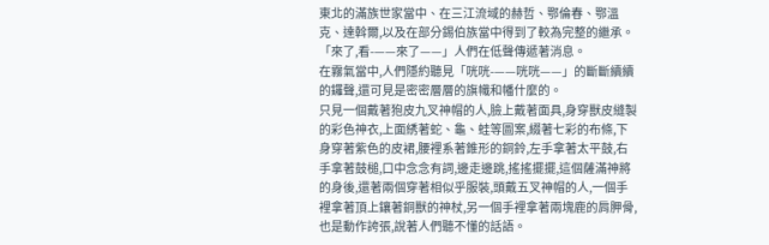東北的滿族世家當中、在三江流域的赫哲、鄂倫春、鄂溫克、達斡爾,以及在部分錫伯族當中得到了較為完整的繼承。
「來了,看-——來了——」人們在低聲傳遞著消息。
在霧氣當中,人們隱約聽見「咣咣-——咣咣——」的斷斷續續的鑼聲,還可見是密密層層的旗幟和幡什麼的。
只見一個戴著狍皮九叉神帽的人,臉上戴著面具,身穿獸皮縫製的彩色神衣,上面綉著蛇、龜、蛙等圖案,綴著七彩的布條,下身穿著紫色的皮裙,腰裡系著錐形的銅鈴,左手拿著太平鼓,右手拿著鼓槌,口中念念有詞,邊走邊跳,搖搖擺擺,這個薩滿神將的身後,還著兩個穿著相似乎服裝,頭戴五叉神帽的人,一個手裡拿著頂上鑲著銅獸的神杖,另一個手裡拿著兩塊鹿的肩胛骨,也是動作誇張,說著人們聽不懂的話語。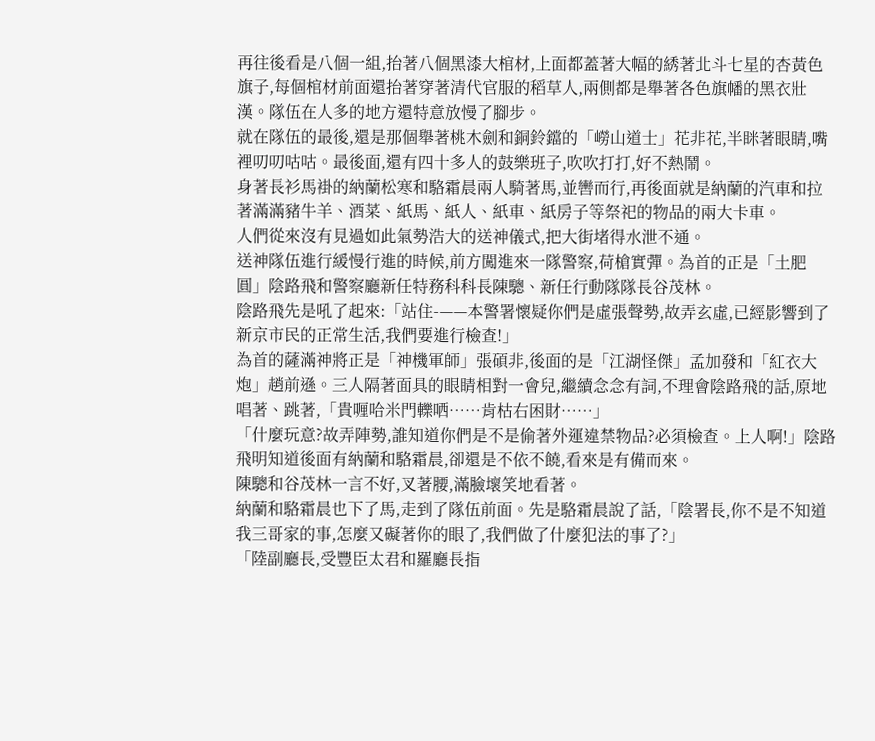再往後看是八個一組,抬著八個黑漆大棺材,上面都蓋著大幅的綉著北斗七星的杏黃色旗子,每個棺材前面還抬著穿著清代官服的稻草人,兩側都是舉著各色旗幡的黑衣壯漢。隊伍在人多的地方還特意放慢了腳步。
就在隊伍的最後,還是那個舉著桃木劍和銅鈴鐺的「嶗山道士」花非花,半眯著眼睛,嘴裡叨叨咕咕。最後面,還有四十多人的鼓樂班子,吹吹打打,好不熱鬧。
身著長衫馬褂的納蘭松寒和駱霜晨兩人騎著馬,並轡而行,再後面就是納蘭的汽車和拉著滿滿豬牛羊、酒菜、紙馬、紙人、紙車、紙房子等祭祀的物品的兩大卡車。
人們從來沒有見過如此氣勢浩大的送神儀式,把大街堵得水泄不通。
送神隊伍進行緩慢行進的時候,前方闖進來一隊警察,荷槍實彈。為首的正是「土肥圓」陰路飛和警察廳新任特務科科長陳驄、新任行動隊隊長谷茂林。
陰路飛先是吼了起來:「站住-——本警署懷疑你們是虛張聲勢,故弄玄虛,已經影響到了新京市民的正常生活,我們要進行檢查!」
為首的薩滿神將正是「神機軍師」張碩非,後面的是「江湖怪傑」孟加發和「紅衣大炮」趙前遜。三人隔著面具的眼睛相對一會兒,繼續念念有詞,不理會陰路飛的話,原地唱著、跳著,「貴喱哈米門轢哂……肯枯右困財……」
「什麼玩意?故弄陣勢,誰知道你們是不是偷著外運違禁物品?必須檢查。上人啊!」陰路飛明知道後面有納蘭和駱霜晨,卻還是不依不饒,看來是有備而來。
陳驄和谷茂林一言不好,叉著腰,滿臉壞笑地看著。
納蘭和駱霜晨也下了馬,走到了隊伍前面。先是駱霜晨說了話,「陰署長,你不是不知道我三哥家的事,怎麼又礙著你的眼了,我們做了什麼犯法的事了?」
「陸副廳長,受豐臣太君和羅廳長指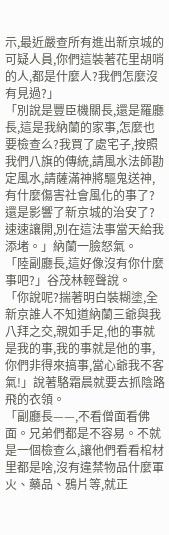示,最近嚴查所有進出新京城的可疑人員,你們這裝著花里胡哨的人,都是什麼人?我們怎麼沒有見過?」
「別說是豐臣機關長,還是羅廳長,這是我納蘭的家事,怎麼也要檢查么?我買了處宅子,按照我們八旗的傳統,請風水法師勘定風水,請薩滿神將驅鬼送神,有什麼傷害社會風化的事了?還是影響了新京城的治安了?速速讓開,別在這法事當天給我添堵。」納蘭一臉怒氣。
「陸副廳長,這好像沒有你什麼事吧?」谷茂林輕聲說。
「你說呢?揣著明白裝糊塗,全新京誰人不知道納蘭三爺與我八拜之交,親如手足,他的事就是我的事,我的事就是他的事,你們非得來搞事,當心爺我不客氣!」說著駱霜晨就要去抓陰路飛的衣領。
「副廳長——,不看僧面看佛面。兄弟們都是不容易。不就是一個檢查么,讓他們看看棺材里都是啥,沒有違禁物品什麼軍火、藥品、鴉片等,就正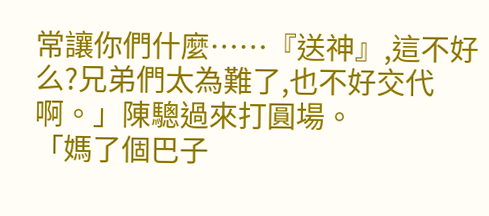常讓你們什麼……『送神』,這不好么?兄弟們太為難了,也不好交代啊。」陳驄過來打圓場。
「媽了個巴子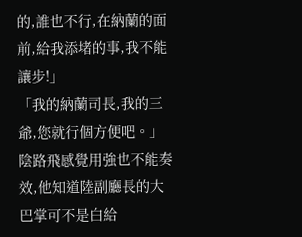的,誰也不行,在納蘭的面前,給我添堵的事,我不能讓步!」
「我的納蘭司長,我的三爺,您就行個方便吧。」陰路飛感覺用強也不能奏效,他知道陸副廳長的大巴掌可不是白給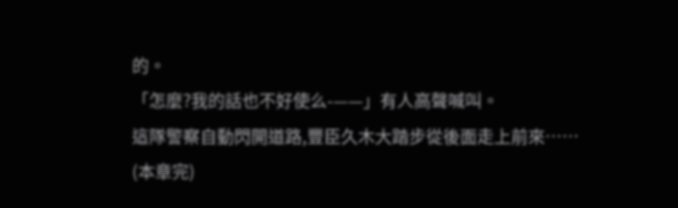的。
「怎麼?我的話也不好使么-——」有人高聲喊叫。
這隊警察自動閃開道路,豐臣久木大踏步從後面走上前來……
(本章完)